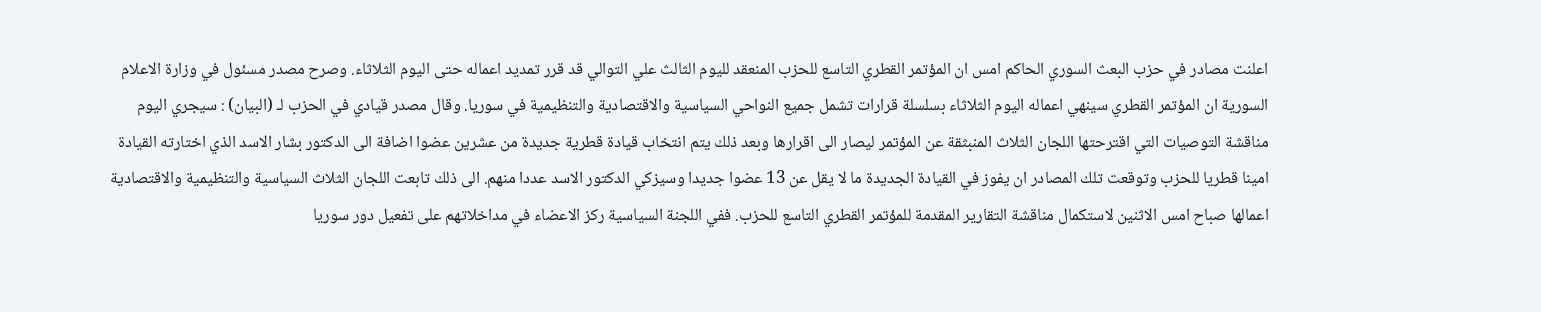اعلنت مصادر في حزب البعث السوري الحاكم امس ان المؤتمر القطري التاسع للحزب المنعقد لليوم الثالث علي التوالي قد قرر تمديد اعماله حتى اليوم الثلاثاء. وصرح مصدر مسئول في وزارة الاعلام السورية ان المؤتمر القطري سينهي اعماله اليوم الثلاثاء بسلسلة قرارات تشمل جميع النواحي السياسية والاقتصادية والتنظيمية في سوريا. وقال مصدر قيادي في الحزب لـ (البيان) : سيجري اليوم مناقشة التوصيات التي اقترحتها اللجان الثلاث المنبثقة عن المؤتمر ليصار الى اقرارها وبعد ذلك يتم انتخاب قيادة قطرية جديدة من عشرين عضوا اضافة الى الدكتور بشار الاسد الذي اختارته القيادة امينا قطريا للحزب وتوقعت تلك المصادر ان يفوز في القيادة الجديدة ما لا يقل عن 13 عضوا جديدا وسيزكي الدكتور الاسد عددا منهم. الى ذلك تابعت اللجان الثلاث السياسية والتنظيمية والاقتصادية اعمالها صباح امس الاثنين لاستكمال مناقشة التقارير المقدمة للمؤتمر القطري التاسع للحزب. ففي اللجنة السياسية ركز الاعضاء في مداخلاتهم على تفعيل دور سوريا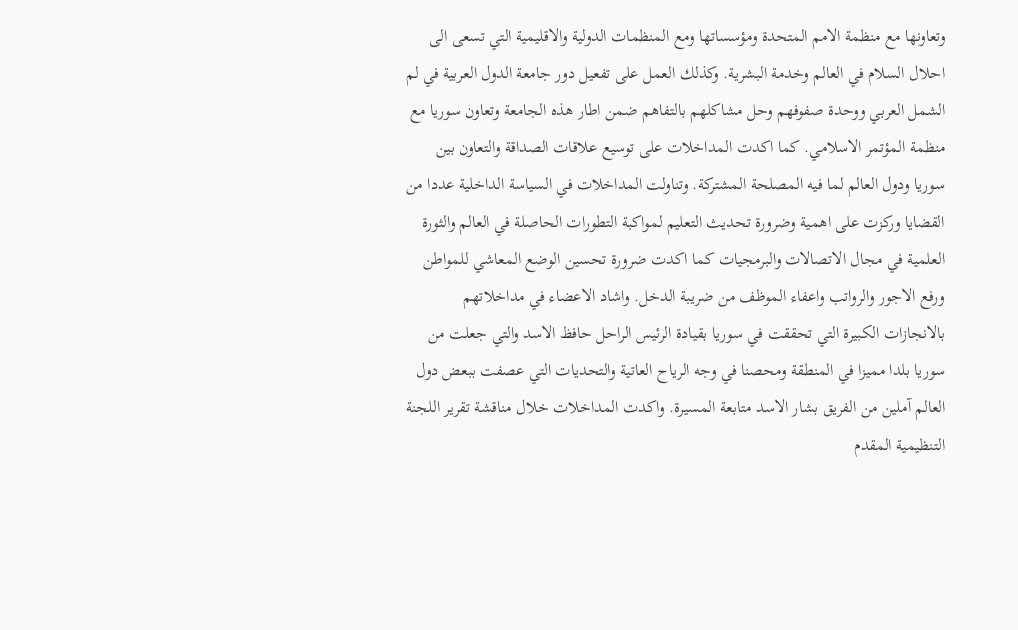وتعاونها مع منظمة الامم المتحدة ومؤسساتها ومع المنظمات الدولية والاقليمية التي تسعى الى احلال السلام في العالم وخدمة البشرية. وكذلك العمل على تفعيل دور جامعة الدول العربية في لم الشمل العربي ووحدة صفوفهم وحل مشاكلهم بالتفاهم ضمن اطار هذه الجامعة وتعاون سوريا مع منظمة المؤتمر الاسلامي. كما اكدت المداخلات على توسيع علاقات الصداقة والتعاون بين سوريا ودول العالم لما فيه المصلحة المشتركة. وتناولت المداخلات في السياسة الداخلية عددا من القضايا وركزت على اهمية وضرورة تحديث التعليم لمواكبة التطورات الحاصلة في العالم والثورة العلمية في مجال الاتصالات والبرمجيات كما اكدت ضرورة تحسين الوضع المعاشي للمواطن ورفع الاجور والرواتب واعفاء الموظف من ضريبة الدخل. واشاد الاعضاء في مداخلاتهم بالانجازات الكبيرة التي تحققت في سوريا بقيادة الرئيس الراحل حافظ الاسد والتي جعلت من سوريا بلدا مميزا في المنطقة ومحصنا في وجه الرياح العاتية والتحديات التي عصفت ببعض دول العالم آملين من الفريق بشار الاسد متابعة المسيرة. واكدت المداخلات خلال مناقشة تقرير اللجنة التنظيمية المقدم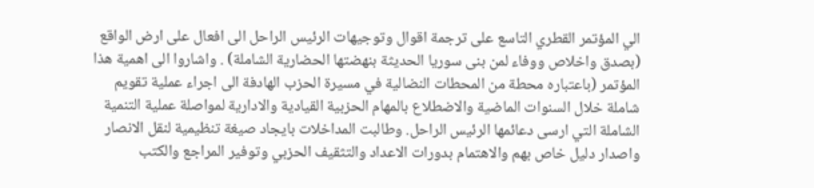الي المؤتمر القطري التاسع على ترجمة اقوال وتوجيهات الرئيس الراحل الى افعال على ارض الواقع (بصدق واخلاص ووفاء لمن بنى سوريا الحديثة بنهضتها الحضارية الشاملة) . واشاروا الى اهمية هذا المؤتمر (باعتباره محطة من المحطات النضالية في مسيرة الحزب الهادفة الى اجراء عملية تقويم شاملة خلال السنوات الماضية والاضطلاع بالمهام الحزبية القيادية والادارية لمواصلة عملية التنمية الشاملة التي ارسى دعائمها الرئيس الراحل. وطالبت المداخلات بايجاد صيغة تنظيمية لنقل الانصار واصدار دليل خاص بهم والاهتمام بدورات الاعداد والتثقيف الحزبي وتوفير المراجع والكتب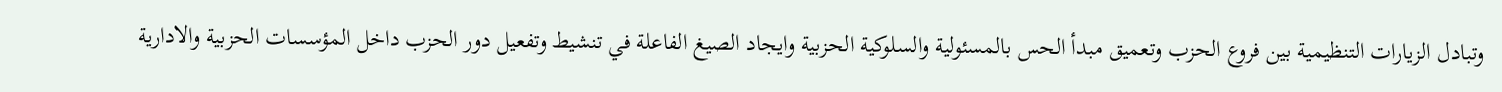وتبادل الزيارات التنظيمية بين فروع الحزب وتعميق مبدأ الحس بالمسئولية والسلوكية الحزبية وايجاد الصيغ الفاعلة في تنشيط وتفعيل دور الحزب داخل المؤسسات الحزبية والادارية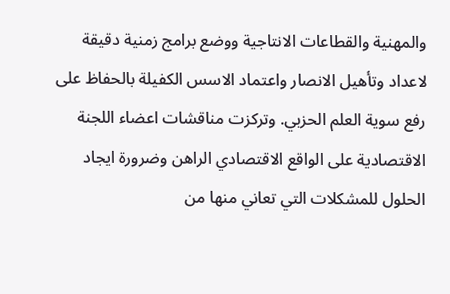والمهنية والقطاعات الانتاجية ووضع برامج زمنية دقيقة لاعداد وتأهيل الانصار واعتماد الاسس الكفيلة بالحفاظ على رفع سوية العلم الحزبي. وتركزت مناقشات اعضاء اللجنة الاقتصادية على الواقع الاقتصادي الراهن وضرورة ايجاد الحلول للمشكلات التي تعاني منها من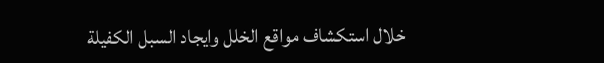خلال استكشاف مواقع الخلل وايجاد السبل الكفيلة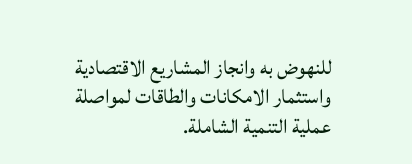للنهوض به وانجاز المشاريع الاقتصادية واستثمار الامكانات والطاقات لمواصلة عملية التنمية الشاملة.